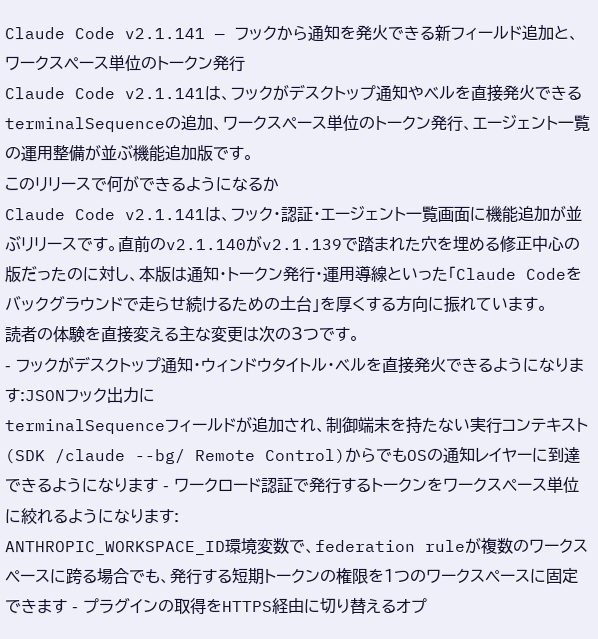Claude Code v2.1.141 — フックから通知を発火できる新フィールド追加と、ワークスペース単位のトークン発行
Claude Code v2.1.141は、フックがデスクトップ通知やベルを直接発火できるterminalSequenceの追加、ワークスペース単位のトークン発行、エージェント一覧の運用整備が並ぶ機能追加版です。
このリリースで何ができるようになるか
Claude Code v2.1.141は、フック・認証・エージェント一覧画面に機能追加が並ぶリリースです。直前のv2.1.140がv2.1.139で踏まれた穴を埋める修正中心の版だったのに対し、本版は通知・トークン発行・運用導線といった「Claude Codeをバックグラウンドで走らせ続けるための土台」を厚くする方向に振れています。
読者の体験を直接変える主な変更は次の3つです。
- フックがデスクトップ通知・ウィンドウタイトル・ベルを直接発火できるようになります:JSONフック出力に
terminalSequenceフィールドが追加され、制御端末を持たない実行コンテキスト(SDK /claude --bg/ Remote Control)からでもOSの通知レイヤーに到達できるようになります - ワークロード認証で発行するトークンをワークスペース単位に絞れるようになります:
ANTHROPIC_WORKSPACE_ID環境変数で、federation ruleが複数のワークスペースに跨る場合でも、発行する短期トークンの権限を1つのワークスペースに固定できます - プラグインの取得をHTTPS経由に切り替えるオプ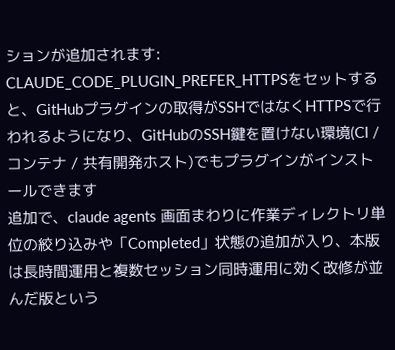ションが追加されます:
CLAUDE_CODE_PLUGIN_PREFER_HTTPSをセットすると、GitHubプラグインの取得がSSHではなくHTTPSで行われるようになり、GitHubのSSH鍵を置けない環境(CI / コンテナ / 共有開発ホスト)でもプラグインがインストールできます
追加で、claude agents 画面まわりに作業ディレクトリ単位の絞り込みや「Completed」状態の追加が入り、本版は長時間運用と複数セッション同時運用に効く改修が並んだ版という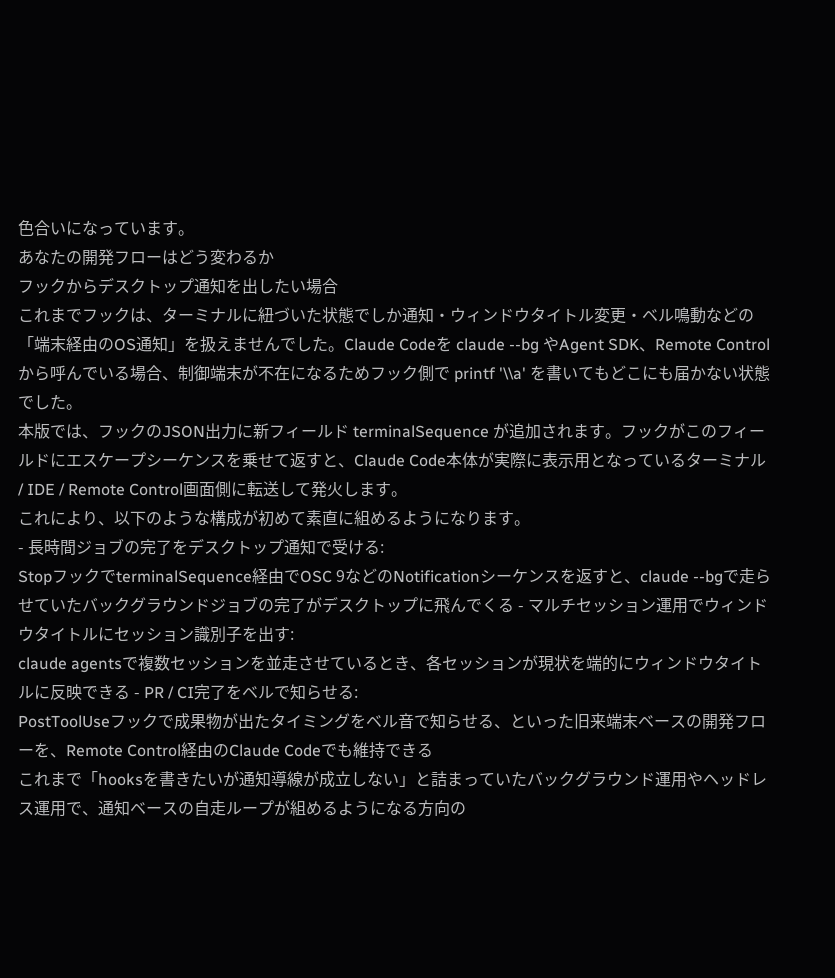色合いになっています。
あなたの開発フローはどう変わるか
フックからデスクトップ通知を出したい場合
これまでフックは、ターミナルに紐づいた状態でしか通知・ウィンドウタイトル変更・ベル鳴動などの「端末経由のOS通知」を扱えませんでした。Claude Codeを claude --bg やAgent SDK、Remote Controlから呼んでいる場合、制御端末が不在になるためフック側で printf '\\a' を書いてもどこにも届かない状態でした。
本版では、フックのJSON出力に新フィールド terminalSequence が追加されます。フックがこのフィールドにエスケープシーケンスを乗せて返すと、Claude Code本体が実際に表示用となっているターミナル / IDE / Remote Control画面側に転送して発火します。
これにより、以下のような構成が初めて素直に組めるようになります。
- 長時間ジョブの完了をデスクトップ通知で受ける:
StopフックでterminalSequence経由でOSC 9などのNotificationシーケンスを返すと、claude --bgで走らせていたバックグラウンドジョブの完了がデスクトップに飛んでくる - マルチセッション運用でウィンドウタイトルにセッション識別子を出す:
claude agentsで複数セッションを並走させているとき、各セッションが現状を端的にウィンドウタイトルに反映できる - PR / CI完了をベルで知らせる:
PostToolUseフックで成果物が出たタイミングをベル音で知らせる、といった旧来端末ベースの開発フローを、Remote Control経由のClaude Codeでも維持できる
これまで「hooksを書きたいが通知導線が成立しない」と詰まっていたバックグラウンド運用やヘッドレス運用で、通知ベースの自走ループが組めるようになる方向の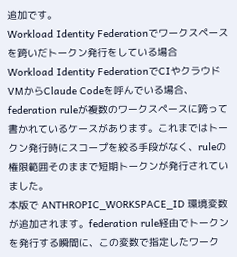追加です。
Workload Identity Federationでワークスペースを跨いだトークン発行をしている場合
Workload Identity FederationでCIやクラウドVMからClaude Codeを呼んでいる場合、federation ruleが複数のワークスペースに跨って書かれているケースがあります。これまではトークン発行時にスコープを絞る手段がなく、ruleの権限範囲そのままで短期トークンが発行されていました。
本版で ANTHROPIC_WORKSPACE_ID 環境変数が追加されます。federation rule経由でトークンを発行する瞬間に、この変数で指定したワーク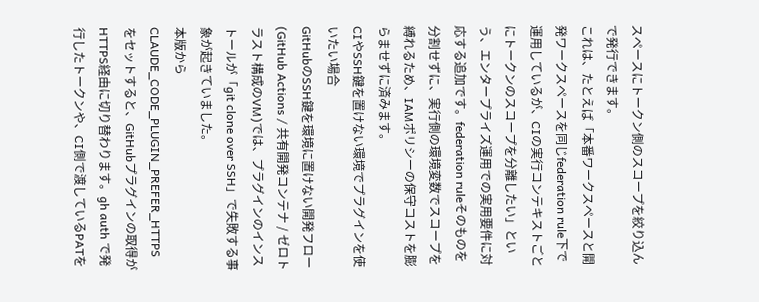スペースにトークン側のスコープを絞り込んで発行できます。
これは、たとえば「本番ワークスペースと開発ワークスペースを同じfederation rule下で運用しているが、CIの実行コンテキストごとにトークンのスコープを分離したい」という、エンタープライズ運用での実用要件に対応する追加です。federation ruleそのものを分割せずに、実行側の環境変数でスコープを縛れるため、IAMポリシーの保守コストを膨らませずに済みます。
CIやSSH鍵を置けない環境でプラグインを使いたい場合
GitHubのSSH鍵を環境に置けない開発フロー(GitHub Actions / 共有開発コンテナ / ゼロトラスト構成のVM)では、プラグインのインストールが「git clone over SSH」で失敗する事象が起きていました。
本版から CLAUDE_CODE_PLUGIN_PREFER_HTTPS をセットすると、GitHubプラグインの取得がHTTPS経由に切り替わります。gh auth で発行したトークンや、CI側で渡しているPATを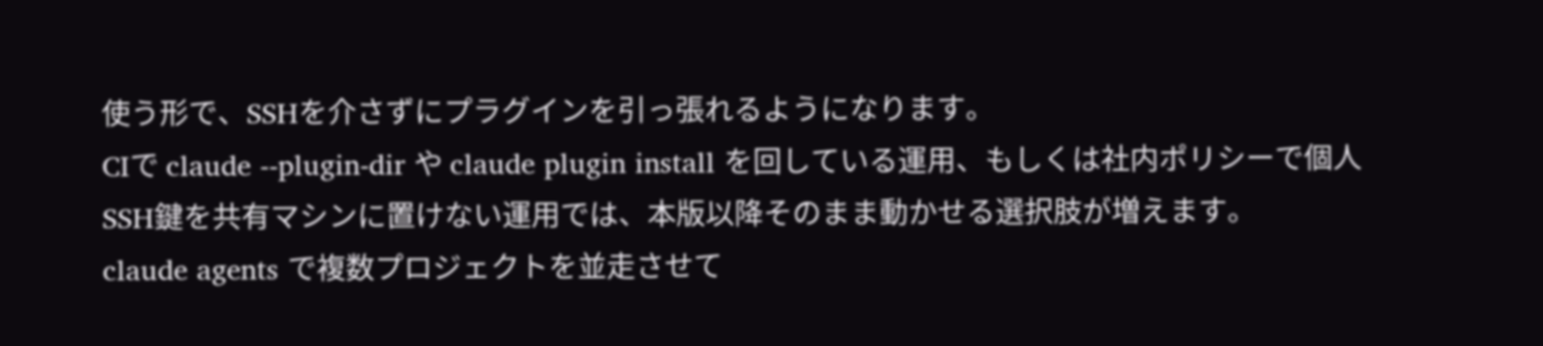使う形で、SSHを介さずにプラグインを引っ張れるようになります。
CIで claude --plugin-dir や claude plugin install を回している運用、もしくは社内ポリシーで個人SSH鍵を共有マシンに置けない運用では、本版以降そのまま動かせる選択肢が増えます。
claude agents で複数プロジェクトを並走させて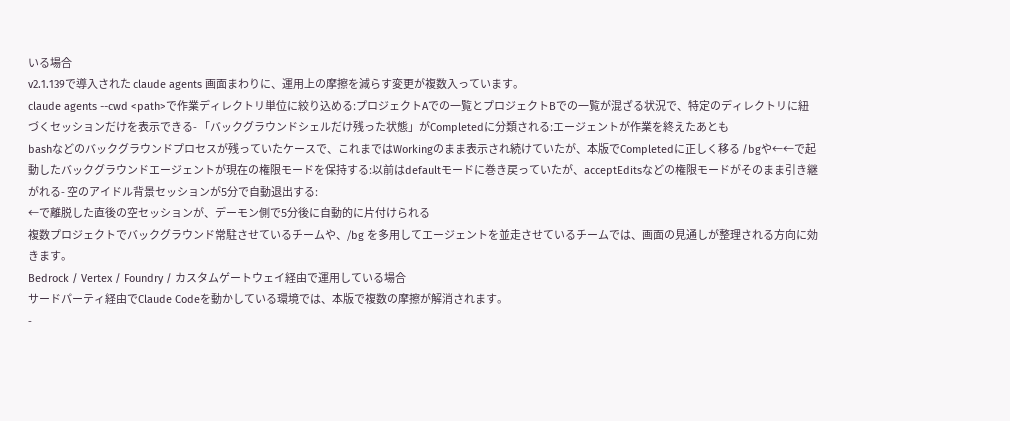いる場合
v2.1.139で導入された claude agents 画面まわりに、運用上の摩擦を減らす変更が複数入っています。
claude agents --cwd <path>で作業ディレクトリ単位に絞り込める:プロジェクトAでの一覧とプロジェクトBでの一覧が混ざる状況で、特定のディレクトリに紐づくセッションだけを表示できる- 「バックグラウンドシェルだけ残った状態」がCompletedに分類される:エージェントが作業を終えたあとも
bashなどのバックグラウンドプロセスが残っていたケースで、これまではWorkingのまま表示され続けていたが、本版でCompletedに正しく移る /bgや←←で起動したバックグラウンドエージェントが現在の権限モードを保持する:以前はdefaultモードに巻き戻っていたが、acceptEditsなどの権限モードがそのまま引き継がれる- 空のアイドル背景セッションが5分で自動退出する:
←で離脱した直後の空セッションが、デーモン側で5分後に自動的に片付けられる
複数プロジェクトでバックグラウンド常駐させているチームや、/bg を多用してエージェントを並走させているチームでは、画面の見通しが整理される方向に効きます。
Bedrock / Vertex / Foundry / カスタムゲートウェイ経由で運用している場合
サードパーティ経由でClaude Codeを動かしている環境では、本版で複数の摩擦が解消されます。
-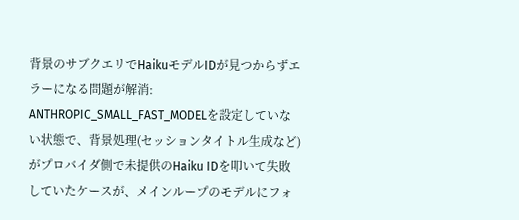背景のサブクエリでHaikuモデルIDが見つからずエラーになる問題が解消:
ANTHROPIC_SMALL_FAST_MODELを設定していない状態で、背景処理(セッションタイトル生成など)がプロバイダ側で未提供のHaiku IDを叩いて失敗していたケースが、メインループのモデルにフォ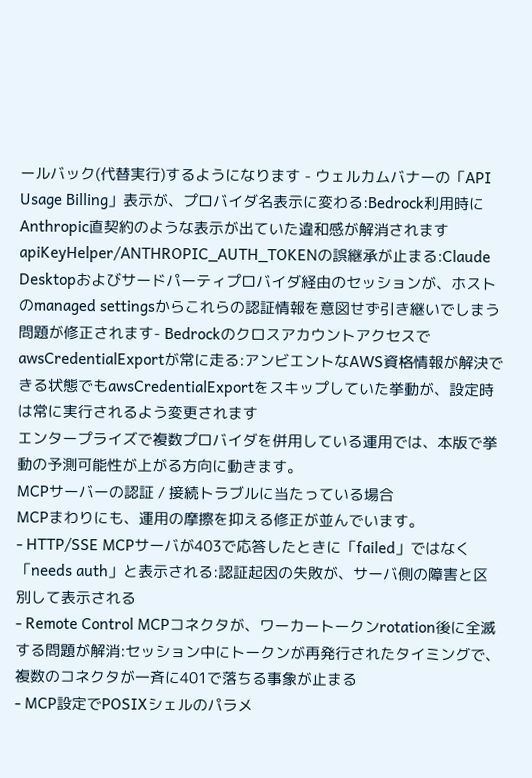ールバック(代替実行)するようになります - ウェルカムバナーの「API Usage Billing」表示が、プロバイダ名表示に変わる:Bedrock利用時にAnthropic直契約のような表示が出ていた違和感が解消されます
apiKeyHelper/ANTHROPIC_AUTH_TOKENの誤継承が止まる:Claude Desktopおよびサードパーティプロバイダ経由のセッションが、ホストのmanaged settingsからこれらの認証情報を意図せず引き継いでしまう問題が修正されます- Bedrockのクロスアカウントアクセスで
awsCredentialExportが常に走る:アンビエントなAWS資格情報が解決できる状態でもawsCredentialExportをスキップしていた挙動が、設定時は常に実行されるよう変更されます
エンタープライズで複数プロバイダを併用している運用では、本版で挙動の予測可能性が上がる方向に動きます。
MCPサーバーの認証 / 接続トラブルに当たっている場合
MCPまわりにも、運用の摩擦を抑える修正が並んでいます。
- HTTP/SSE MCPサーバが403で応答したときに「failed」ではなく「needs auth」と表示される:認証起因の失敗が、サーバ側の障害と区別して表示される
- Remote Control MCPコネクタが、ワーカートークンrotation後に全滅する問題が解消:セッション中にトークンが再発行されたタイミングで、複数のコネクタが一斉に401で落ちる事象が止まる
- MCP設定でPOSIXシェルのパラメ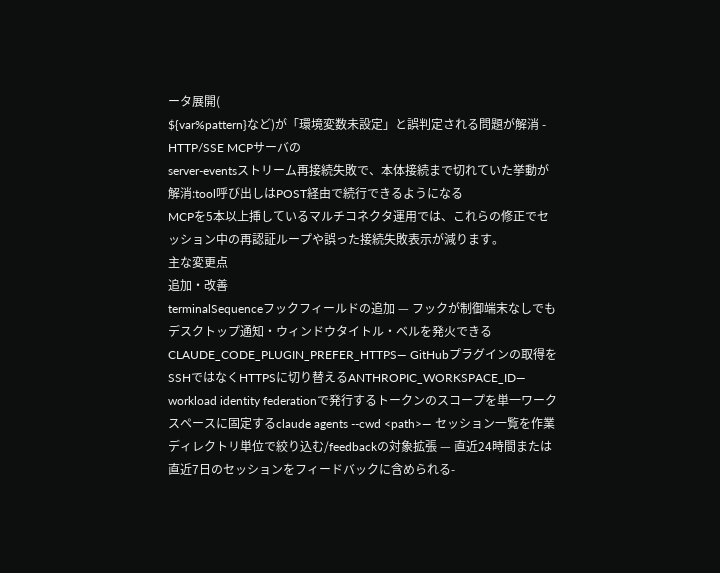ータ展開(
${var%pattern}など)が「環境変数未設定」と誤判定される問題が解消 - HTTP/SSE MCPサーバの
server-eventsストリーム再接続失敗で、本体接続まで切れていた挙動が解消:tool呼び出しはPOST経由で続行できるようになる
MCPを5本以上挿しているマルチコネクタ運用では、これらの修正でセッション中の再認証ループや誤った接続失敗表示が減ります。
主な変更点
追加・改善
terminalSequenceフックフィールドの追加 — フックが制御端末なしでもデスクトップ通知・ウィンドウタイトル・ベルを発火できるCLAUDE_CODE_PLUGIN_PREFER_HTTPS— GitHubプラグインの取得をSSHではなくHTTPSに切り替えるANTHROPIC_WORKSPACE_ID— workload identity federationで発行するトークンのスコープを単一ワークスペースに固定するclaude agents --cwd <path>— セッション一覧を作業ディレクトリ単位で絞り込む/feedbackの対象拡張 — 直近24時間または直近7日のセッションをフィードバックに含められる-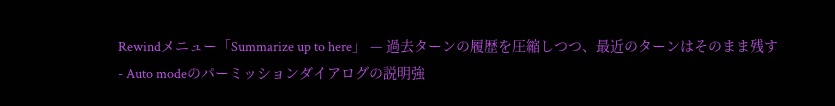Rewindメニュー「Summarize up to here」 — 過去ターンの履歴を圧縮しつつ、最近のターンはそのまま残す
- Auto modeのパーミッションダイアログの説明強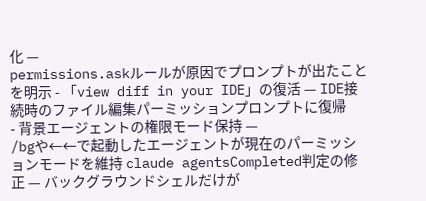化 —
permissions.askルールが原因でプロンプトが出たことを明示 - 「view diff in your IDE」の復活 — IDE接続時のファイル編集パーミッションプロンプトに復帰
- 背景エージェントの権限モード保持 —
/bgや←←で起動したエージェントが現在のパーミッションモードを維持 claude agentsCompleted判定の修正 — バックグラウンドシェルだけが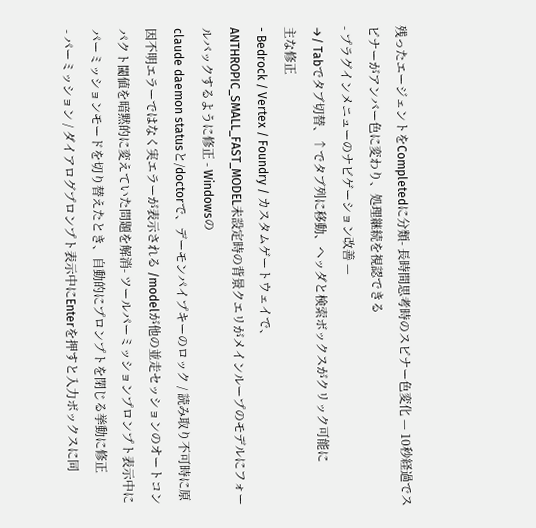残ったエージェントをCompletedに分類- 長時間思考時のスピナー色変化 — 10秒経過でスピナーがアンバー色に変わり、処理継続を視認できる
- プラグインメニューのナビゲーション改善 —
→/ Tabでタブ切替、↑でタブ列に移動、ヘッダと検索ボックスがクリック可能に
主な修正
- Bedrock / Vertex / Foundry / カスタムゲートウェイで、
ANTHROPIC_SMALL_FAST_MODEL未設定時の背景クエリがメインループのモデルにフォールバックするように修正 - Windowsの
claude daemon statusと/doctorで、デーモンパイプキーのロック / 読み取り不可時に原因不明エラーではなく実エラーが表示される /modelが他の並走セッションのオートコンパクト閾値を暗黙的に変えていた問題を解消- ツールパーミッションプロンプト表示中にパーミッションモードを切り替えたとき、自動的にプロンプトを閉じる挙動に修正
- パーミッション / ダイアログプロンプト表示中にEnterを押すと入力ボックスに同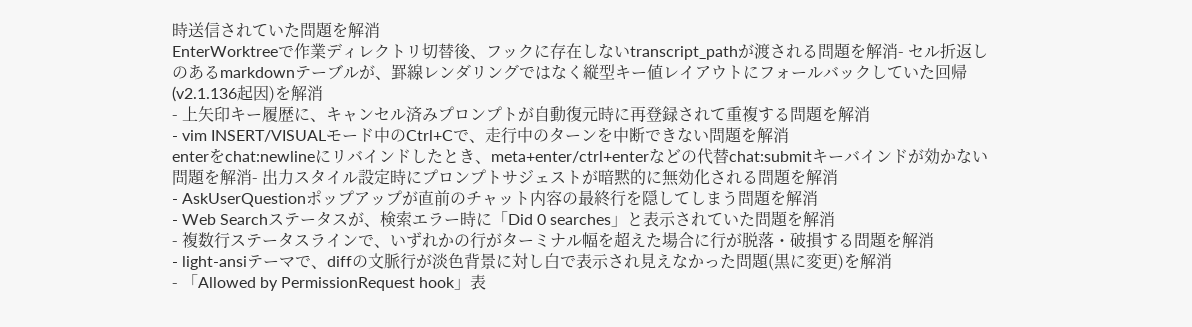時送信されていた問題を解消
EnterWorktreeで作業ディレクトリ切替後、フックに存在しないtranscript_pathが渡される問題を解消- セル折返しのあるmarkdownテーブルが、罫線レンダリングではなく縦型キー値レイアウトにフォールバックしていた回帰(v2.1.136起因)を解消
- 上矢印キー履歴に、キャンセル済みプロンプトが自動復元時に再登録されて重複する問題を解消
- vim INSERT/VISUALモード中のCtrl+Cで、走行中のターンを中断できない問題を解消
enterをchat:newlineにリバインドしたとき、meta+enter/ctrl+enterなどの代替chat:submitキーバインドが効かない問題を解消- 出力スタイル設定時にプロンプトサジェストが暗黙的に無効化される問題を解消
- AskUserQuestionポップアップが直前のチャット内容の最終行を隠してしまう問題を解消
- Web Searchステータスが、検索エラー時に「Did 0 searches」と表示されていた問題を解消
- 複数行ステータスラインで、いずれかの行がターミナル幅を超えた場合に行が脱落・破損する問題を解消
- light-ansiテーマで、diffの文脈行が淡色背景に対し白で表示され見えなかった問題(黒に変更)を解消
- 「Allowed by PermissionRequest hook」表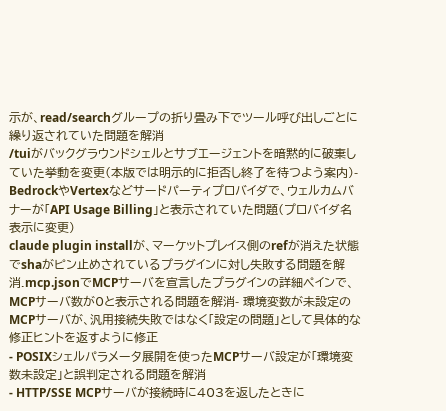示が、read/searchグループの折り畳み下でツール呼び出しごとに繰り返されていた問題を解消
/tuiがバックグラウンドシェルとサブエージェントを暗黙的に破棄していた挙動を変更(本版では明示的に拒否し終了を待つよう案内)- BedrockやVertexなどサードパーティプロバイダで、ウェルカムバナーが「API Usage Billing」と表示されていた問題(プロバイダ名表示に変更)
claude plugin installが、マーケットプレイス側のrefが消えた状態でshaがピン止めされているプラグインに対し失敗する問題を解消.mcp.jsonでMCPサーバを宣言したプラグインの詳細ペインで、MCPサーバ数が0と表示される問題を解消- 環境変数が未設定のMCPサーバが、汎用接続失敗ではなく「設定の問題」として具体的な修正ヒントを返すように修正
- POSIXシェルパラメータ展開を使ったMCPサーバ設定が「環境変数未設定」と誤判定される問題を解消
- HTTP/SSE MCPサーバが接続時に403を返したときに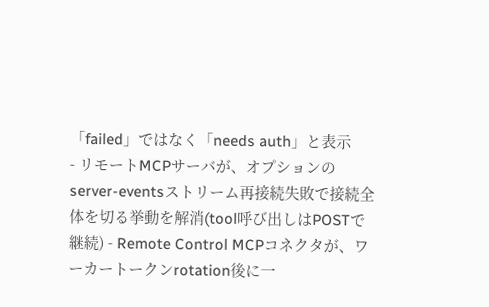「failed」ではなく「needs auth」と表示
- リモートMCPサーバが、オプションの
server-eventsストリーム再接続失敗で接続全体を切る挙動を解消(tool呼び出しはPOSTで継続) - Remote Control MCPコネクタが、ワーカートークンrotation後に一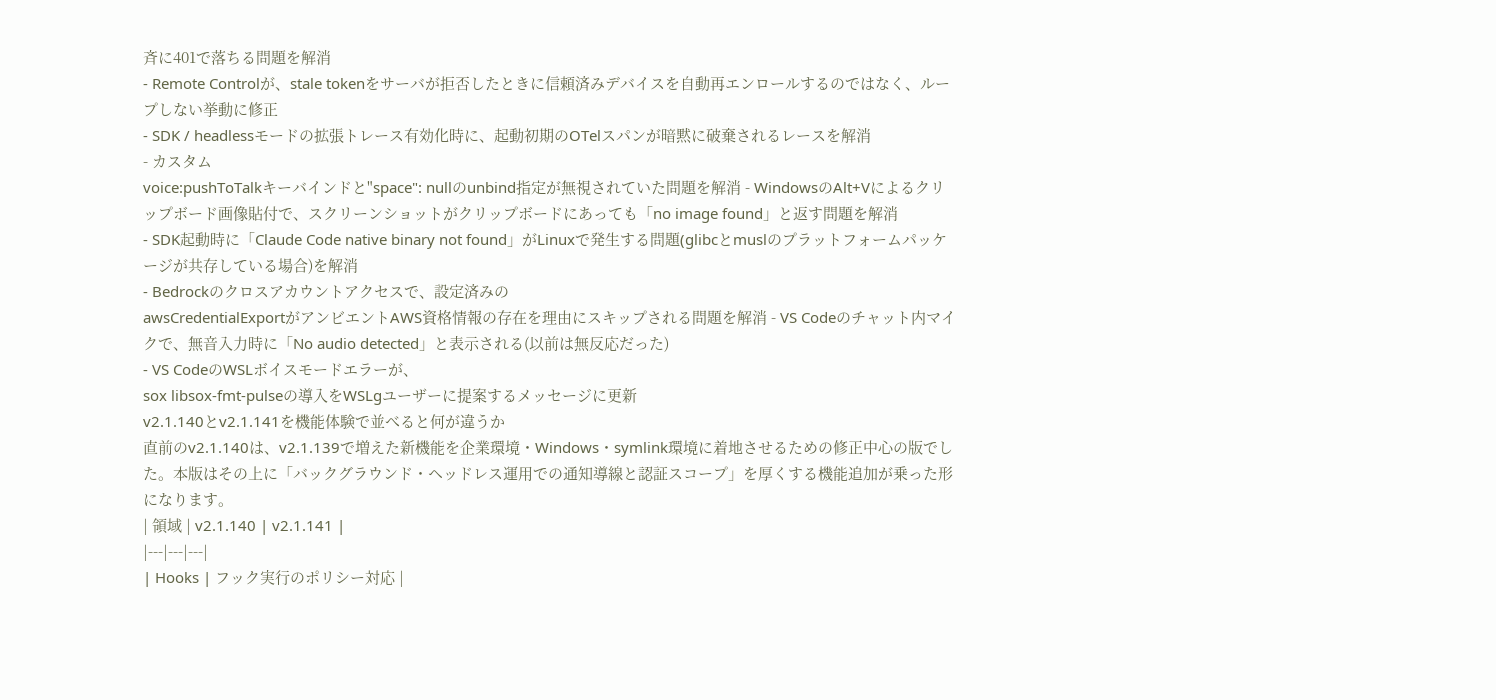斉に401で落ちる問題を解消
- Remote Controlが、stale tokenをサーバが拒否したときに信頼済みデバイスを自動再エンロールするのではなく、ループしない挙動に修正
- SDK / headlessモードの拡張トレース有効化時に、起動初期のOTelスパンが暗黙に破棄されるレースを解消
- カスタム
voice:pushToTalkキーバインドと"space": nullのunbind指定が無視されていた問題を解消 - WindowsのAlt+Vによるクリップボード画像貼付で、スクリーンショットがクリップボードにあっても「no image found」と返す問題を解消
- SDK起動時に「Claude Code native binary not found」がLinuxで発生する問題(glibcとmuslのプラットフォームパッケージが共存している場合)を解消
- Bedrockのクロスアカウントアクセスで、設定済みの
awsCredentialExportがアンビエントAWS資格情報の存在を理由にスキップされる問題を解消 - VS Codeのチャット内マイクで、無音入力時に「No audio detected」と表示される(以前は無反応だった)
- VS CodeのWSLボイスモードエラーが、
sox libsox-fmt-pulseの導入をWSLgユーザーに提案するメッセージに更新
v2.1.140とv2.1.141を機能体験で並べると何が違うか
直前のv2.1.140は、v2.1.139で増えた新機能を企業環境・Windows・symlink環境に着地させるための修正中心の版でした。本版はその上に「バックグラウンド・ヘッドレス運用での通知導線と認証スコープ」を厚くする機能追加が乗った形になります。
| 領域 | v2.1.140 | v2.1.141 |
|---|---|---|
| Hooks | フック実行のポリシー対応 |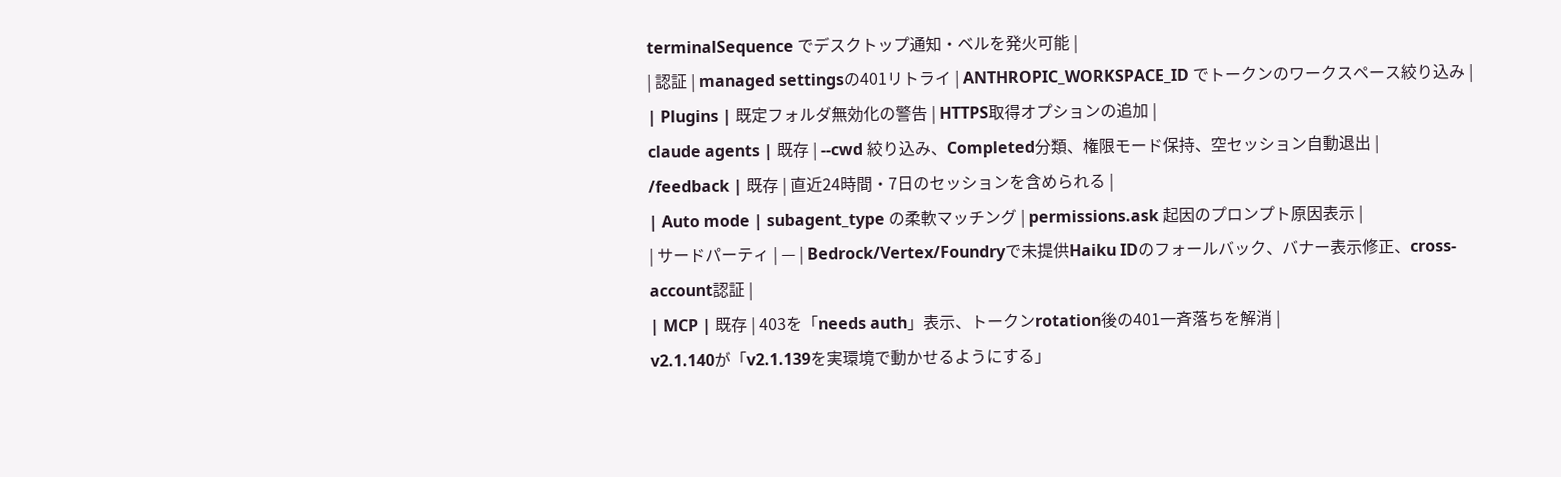terminalSequence でデスクトップ通知・ベルを発火可能 |
| 認証 | managed settingsの401リトライ | ANTHROPIC_WORKSPACE_ID でトークンのワークスペース絞り込み |
| Plugins | 既定フォルダ無効化の警告 | HTTPS取得オプションの追加 |
claude agents | 既存 | --cwd 絞り込み、Completed分類、権限モード保持、空セッション自動退出 |
/feedback | 既存 | 直近24時間・7日のセッションを含められる |
| Auto mode | subagent_type の柔軟マッチング | permissions.ask 起因のプロンプト原因表示 |
| サードパーティ | — | Bedrock/Vertex/Foundryで未提供Haiku IDのフォールバック、バナー表示修正、cross-account認証 |
| MCP | 既存 | 403を「needs auth」表示、トークンrotation後の401一斉落ちを解消 |
v2.1.140が「v2.1.139を実環境で動かせるようにする」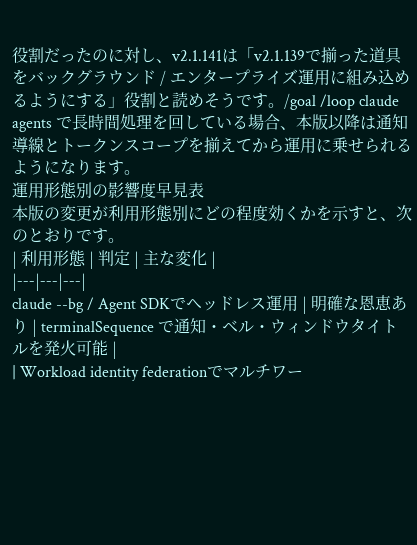役割だったのに対し、v2.1.141は「v2.1.139で揃った道具をバックグラウンド / エンタープライズ運用に組み込めるようにする」役割と読めそうです。/goal /loop claude agents で長時間処理を回している場合、本版以降は通知導線とトークンスコープを揃えてから運用に乗せられるようになります。
運用形態別の影響度早見表
本版の変更が利用形態別にどの程度効くかを示すと、次のとおりです。
| 利用形態 | 判定 | 主な変化 |
|---|---|---|
claude --bg / Agent SDKでヘッドレス運用 | 明確な恩恵あり | terminalSequence で通知・ベル・ウィンドウタイトルを発火可能 |
| Workload identity federationでマルチワー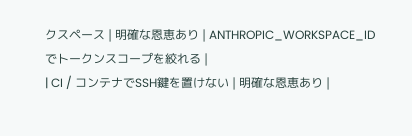クスペース | 明確な恩恵あり | ANTHROPIC_WORKSPACE_ID でトークンスコープを絞れる |
| CI / コンテナでSSH鍵を置けない | 明確な恩恵あり |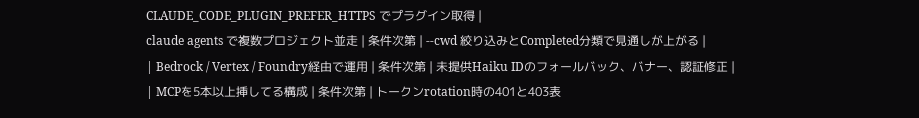CLAUDE_CODE_PLUGIN_PREFER_HTTPS でプラグイン取得 |
claude agents で複数プロジェクト並走 | 条件次第 | --cwd 絞り込みとCompleted分類で見通しが上がる |
| Bedrock / Vertex / Foundry経由で運用 | 条件次第 | 未提供Haiku IDのフォールバック、バナー、認証修正 |
| MCPを5本以上挿してる構成 | 条件次第 | トークンrotation時の401と403表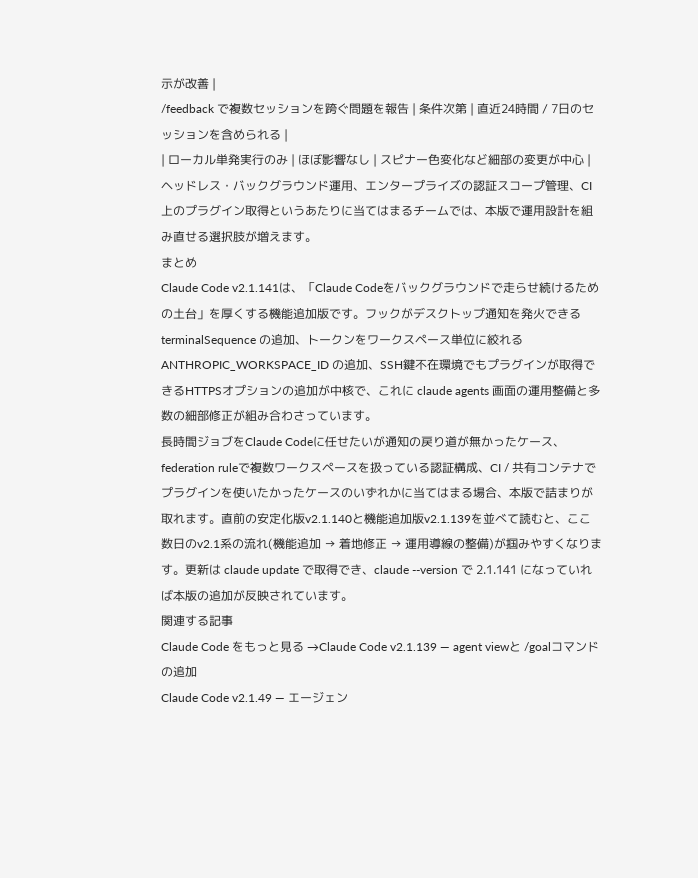示が改善 |
/feedback で複数セッションを跨ぐ問題を報告 | 条件次第 | 直近24時間 / 7日のセッションを含められる |
| ローカル単発実行のみ | ほぼ影響なし | スピナー色変化など細部の変更が中心 |
ヘッドレス・バックグラウンド運用、エンタープライズの認証スコープ管理、CI上のプラグイン取得というあたりに当てはまるチームでは、本版で運用設計を組み直せる選択肢が増えます。
まとめ
Claude Code v2.1.141は、「Claude Codeをバックグラウンドで走らせ続けるための土台」を厚くする機能追加版です。フックがデスクトップ通知を発火できる terminalSequence の追加、トークンをワークスペース単位に絞れる ANTHROPIC_WORKSPACE_ID の追加、SSH鍵不在環境でもプラグインが取得できるHTTPSオプションの追加が中核で、これに claude agents 画面の運用整備と多数の細部修正が組み合わさっています。
長時間ジョブをClaude Codeに任せたいが通知の戻り道が無かったケース、federation ruleで複数ワークスペースを扱っている認証構成、CI / 共有コンテナでプラグインを使いたかったケースのいずれかに当てはまる場合、本版で詰まりが取れます。直前の安定化版v2.1.140と機能追加版v2.1.139を並べて読むと、ここ数日のv2.1系の流れ(機能追加 → 着地修正 → 運用導線の整備)が掴みやすくなります。更新は claude update で取得でき、claude --version で 2.1.141 になっていれば本版の追加が反映されています。
関連する記事
Claude Code をもっと見る →Claude Code v2.1.139 — agent viewと /goalコマンドの追加
Claude Code v2.1.49 — エージェン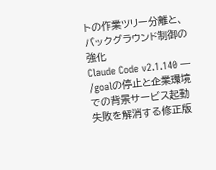トの作業ツリー分離と、バックグラウンド制御の強化
Claude Code v2.1.140 — /goalの停止と企業環境での背景サービス起動失敗を解消する修正版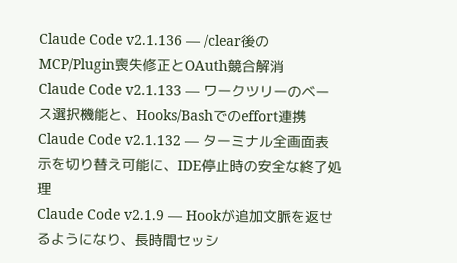Claude Code v2.1.136 — /clear後のMCP/Plugin喪失修正とOAuth競合解消
Claude Code v2.1.133 — ワークツリーのベース選択機能と、Hooks/Bashでのeffort連携
Claude Code v2.1.132 — ターミナル全画面表示を切り替え可能に、IDE停止時の安全な終了処理
Claude Code v2.1.9 — Hookが追加文脈を返せるようになり、長時間セッシ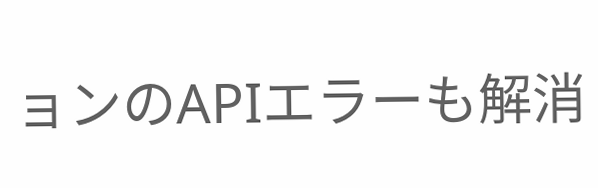ョンのAPIエラーも解消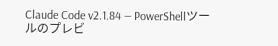Claude Code v2.1.84 — PowerShellツールのプレビ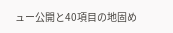ュー公開と40項目の地固め